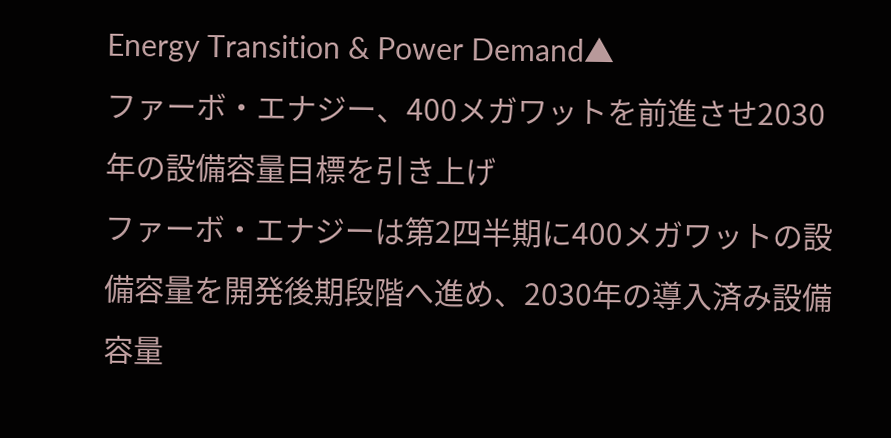Energy Transition & Power Demand▲
ファーボ・エナジー、400メガワットを前進させ2030年の設備容量目標を引き上げ
ファーボ・エナジーは第2四半期に400メガワットの設備容量を開発後期段階へ進め、2030年の導入済み設備容量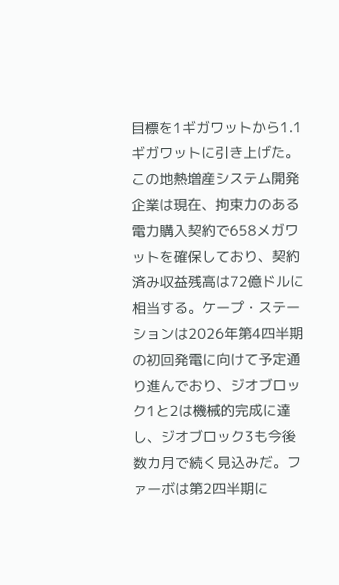目標を1ギガワットから1.1ギガワットに引き上げた。この地熱増産システム開発企業は現在、拘束力のある電力購入契約で658メガワットを確保しており、契約済み収益残高は72億ドルに相当する。ケープ・ステーションは2026年第4四半期の初回発電に向けて予定通り進んでおり、ジオブロック1と2は機械的完成に達し、ジオブロック3も今後数カ月で続く見込みだ。ファーボは第2四半期に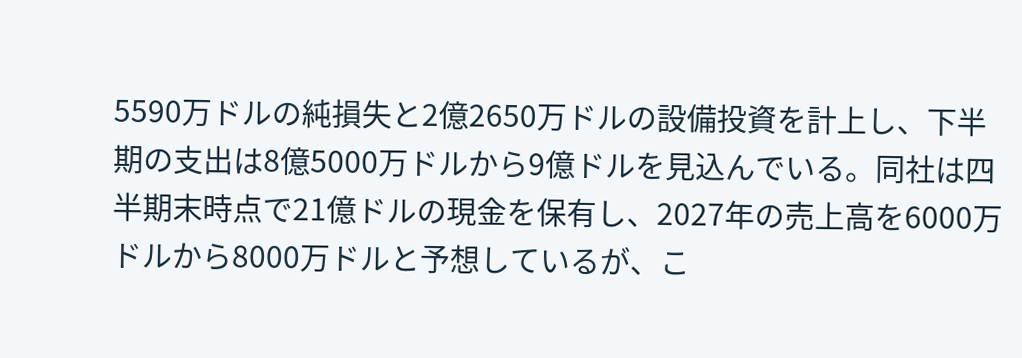5590万ドルの純損失と2億2650万ドルの設備投資を計上し、下半期の支出は8億5000万ドルから9億ドルを見込んでいる。同社は四半期末時点で21億ドルの現金を保有し、2027年の売上高を6000万ドルから8000万ドルと予想しているが、こ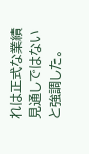れは正式な業績見通しではないと強調した。